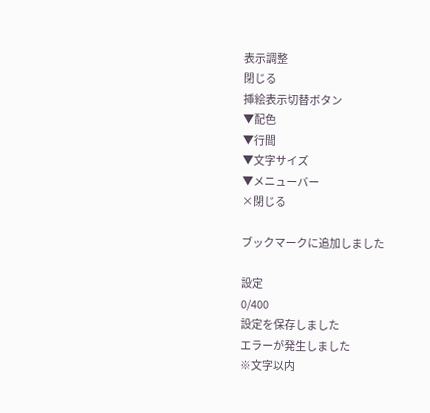表示調整
閉じる
挿絵表示切替ボタン
▼配色
▼行間
▼文字サイズ
▼メニューバー
×閉じる

ブックマークに追加しました

設定
0/400
設定を保存しました
エラーが発生しました
※文字以内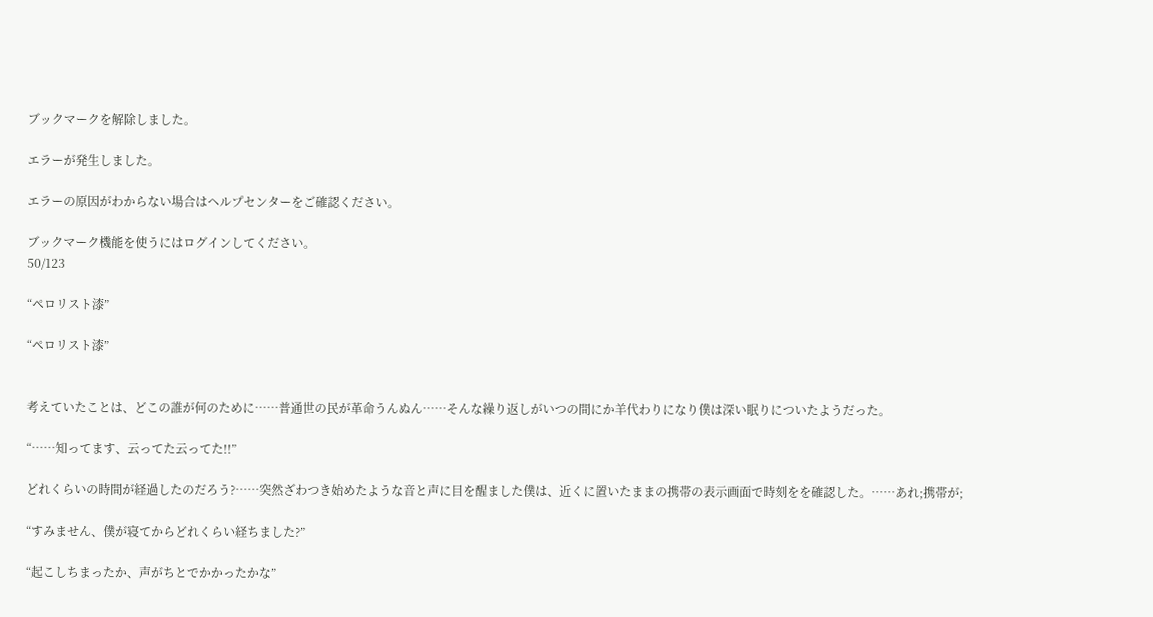ブックマークを解除しました。

エラーが発生しました。

エラーの原因がわからない場合はヘルプセンターをご確認ください。

ブックマーク機能を使うにはログインしてください。
50/123

“ペロリスト漆”

“ペロリスト漆”


考えていたことは、どこの誰が何のために……普通世の民が革命うんぬん……そんな繰り返しがいつの間にか羊代わりになり僕は深い眠りについたようだった。

“……知ってます、云ってた云ってた!!”

どれくらいの時間が経過したのだろう?……突然ざわつき始めたような音と声に目を醒ました僕は、近くに置いたままの携帯の表示画面で時刻をを確認した。……あれ;携帯が;

“すみません、僕が寝てからどれくらい経ちました?”

“起こしちまったか、声がちとでかかったかな”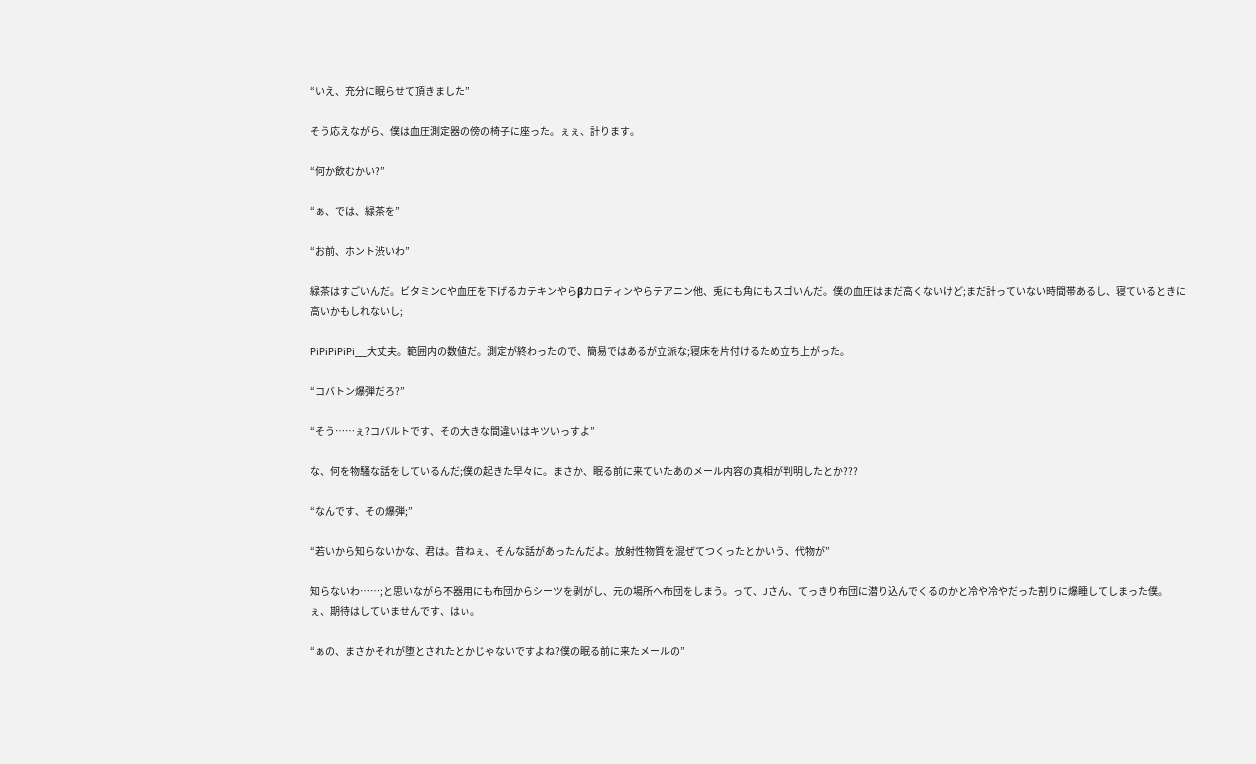“いえ、充分に眠らせて頂きました”

そう応えながら、僕は血圧測定器の傍の椅子に座った。ぇぇ、計ります。

“何か飲むかい?”

“ぁ、では、緑茶を”

“お前、ホント渋いわ”

緑茶はすごいんだ。ビタミンCや血圧を下げるカテキンやらβカロティンやらテアニン他、兎にも角にもスゴいんだ。僕の血圧はまだ高くないけど;まだ計っていない時間帯あるし、寝ているときに高いかもしれないし;

PiPiPiPiPi__大丈夫。範囲内の数値だ。測定が終わったので、簡易ではあるが立派な;寝床を片付けるため立ち上がった。

“コバトン爆弾だろ?”

“そう……ぇ?コバルトです、その大きな間違いはキツいっすよ”

な、何を物騒な話をしているんだ;僕の起きた早々に。まさか、眠る前に来ていたあのメール内容の真相が判明したとか???

“なんです、その爆弾;”

“若いから知らないかな、君は。昔ねぇ、そんな話があったんだよ。放射性物質を混ぜてつくったとかいう、代物が”

知らないわ……;と思いながら不器用にも布団からシーツを剥がし、元の場所へ布団をしまう。って、Jさん、てっきり布団に潜り込んでくるのかと冷や冷やだった割りに爆睡してしまった僕。ぇ、期待はしていませんです、はぃ。

“ぁの、まさかそれが堕とされたとかじゃないですよね?僕の眠る前に来たメールの”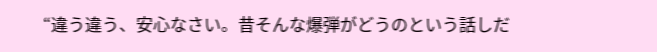“違う違う、安心なさい。昔そんな爆弾がどうのという話しだ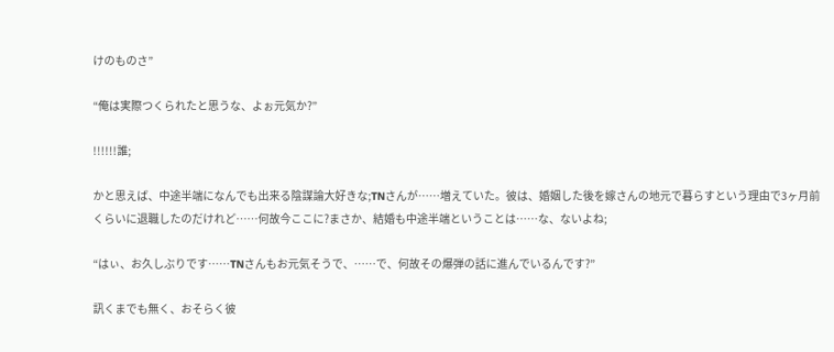けのものさ”

“俺は実際つくられたと思うな、よぉ元気か?”

!!!!!!誰;

かと思えば、中途半端になんでも出来る陰謀論大好きな;TNさんが……増えていた。彼は、婚姻した後を嫁さんの地元で暮らすという理由で3ヶ月前くらいに退職したのだけれど……何故今ここに?まさか、結婚も中途半端ということは……な、ないよね;

“はぃ、お久しぶりです……TNさんもお元気そうで、……で、何故その爆弾の話に進んでいるんです?”

訊くまでも無く、おそらく彼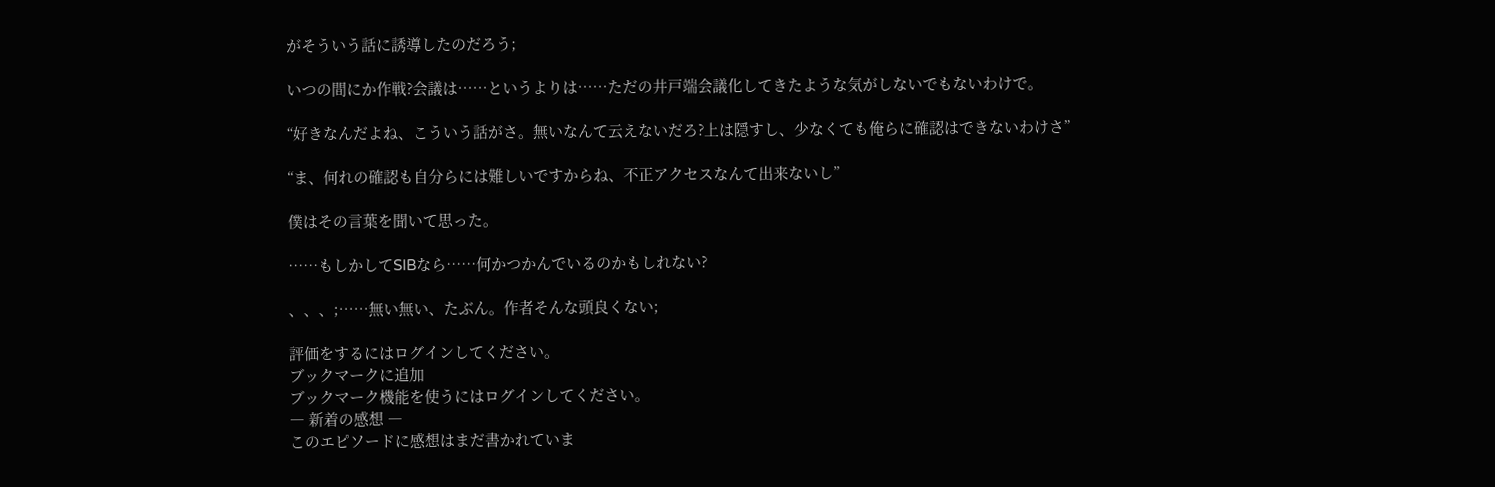がそういう話に誘導したのだろう;

いつの間にか作戦?会議は……というよりは……ただの井戸端会議化してきたような気がしないでもないわけで。

“好きなんだよね、こういう話がさ。無いなんて云えないだろ?上は隠すし、少なくても俺らに確認はできないわけさ”

“ま、何れの確認も自分らには難しいですからね、不正アクセスなんて出来ないし”

僕はその言葉を聞いて思った。

……もしかしてSIBなら……何かつかんでいるのかもしれない?

、、、;……無い無い、たぶん。作者そんな頭良くない;

評価をするにはログインしてください。
ブックマークに追加
ブックマーク機能を使うにはログインしてください。
― 新着の感想 ―
このエピソードに感想はまだ書かれていま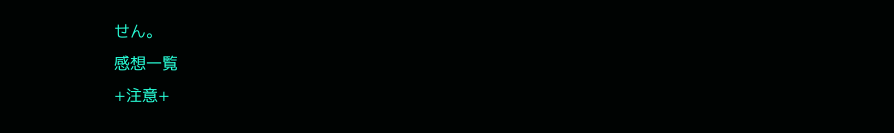せん。
感想一覧
+注意+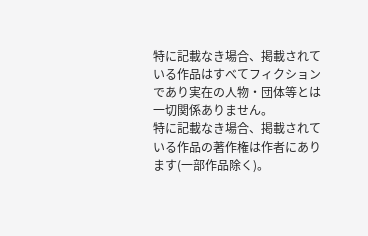特に記載なき場合、掲載されている作品はすべてフィクションであり実在の人物・団体等とは一切関係ありません。
特に記載なき場合、掲載されている作品の著作権は作者にあります(一部作品除く)。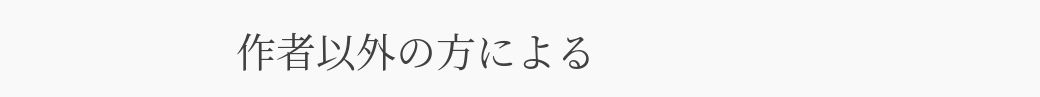作者以外の方による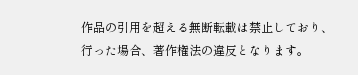作品の引用を超える無断転載は禁止しており、行った場合、著作権法の違反となります。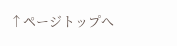↑ページトップへ